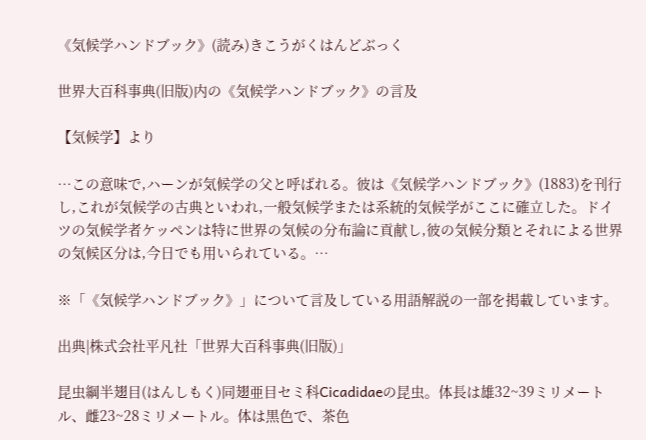《気候学ハンドブック》(読み)きこうがくはんどぶっく

世界大百科事典(旧版)内の《気候学ハンドブック》の言及

【気候学】より

…この意味で,ハーンが気候学の父と呼ばれる。彼は《気候学ハンドブック》(1883)を刊行し,これが気候学の古典といわれ,一般気候学または系統的気候学がここに確立した。ドイツの気候学者ケッペンは特に世界の気候の分布論に貢献し,彼の気候分類とそれによる世界の気候区分は,今日でも用いられている。…

※「《気候学ハンドブック》」について言及している用語解説の一部を掲載しています。

出典|株式会社平凡社「世界大百科事典(旧版)」

昆虫綱半翅目(はんしもく)同翅亜目セミ科Cicadidaeの昆虫。体長は雄32~39ミリメートル、雌23~28ミリメートル。体は黒色で、茶色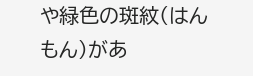や緑色の斑紋(はんもん)があ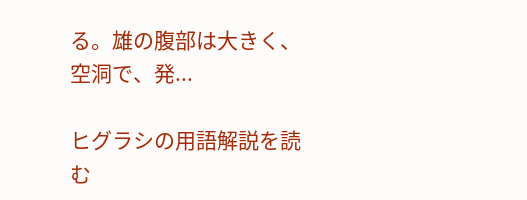る。雄の腹部は大きく、空洞で、発...

ヒグラシの用語解説を読む